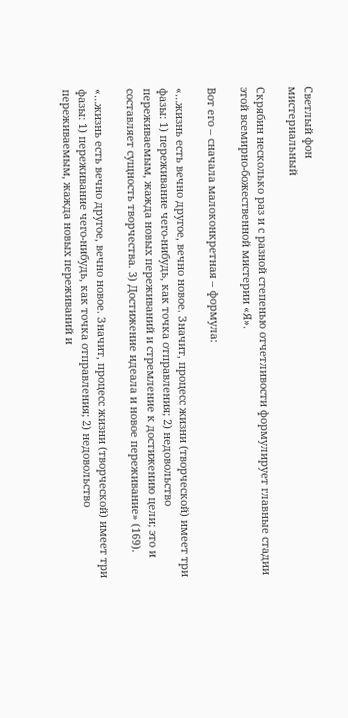Светлый фон
мистериальный

Скрябин несколько раз и с разной степенью отчетливости формулирует главные стадии этой всемирно-божественной мистерии «Я».

Вот его – сначала малоконкретная – формула:

«…жизнь есть вечно другое, вечно новое. Значит, процесс жизни (творческой) имеет три фазы: 1) переживание чего-нибудь, как точка отправления; 2) недовольство переживаемым, жажда новых переживаний и стремление к достижению цели; это и составляет сущность творчества. 3) Достижение идеала и новое переживание» (169).

«…жизнь есть вечно другое, вечно новое. Значит, процесс жизни (творческой) имеет три фазы: 1) переживание чего-нибудь, как точка отправления; 2) недовольство переживаемым, жажда новых переживаний и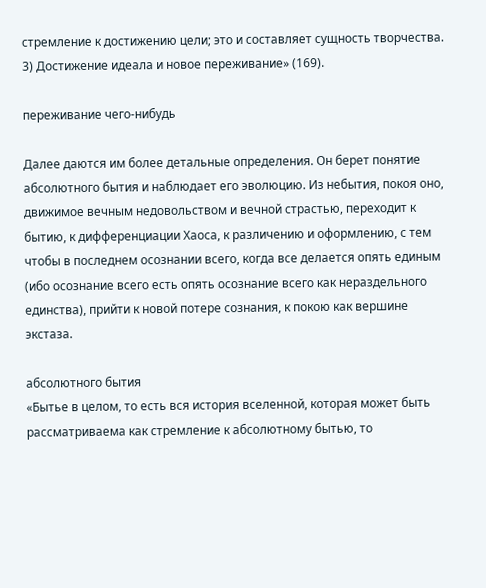стремление к достижению цели; это и составляет сущность творчества. 3) Достижение идеала и новое переживание» (169).

переживание чего-нибудь

Далее даются им более детальные определения. Он берет понятие абсолютного бытия и наблюдает его эволюцию. Из небытия, покоя оно, движимое вечным недовольством и вечной страстью, переходит к бытию, к дифференциации Хаоса, к различению и оформлению, с тем чтобы в последнем осознании всего, когда все делается опять единым (ибо осознание всего есть опять осознание всего как нераздельного единства), прийти к новой потере сознания, к покою как вершине экстаза.

абсолютного бытия
«Бытье в целом, то есть вся история вселенной, которая может быть рассматриваема как стремление к абсолютному бытью, то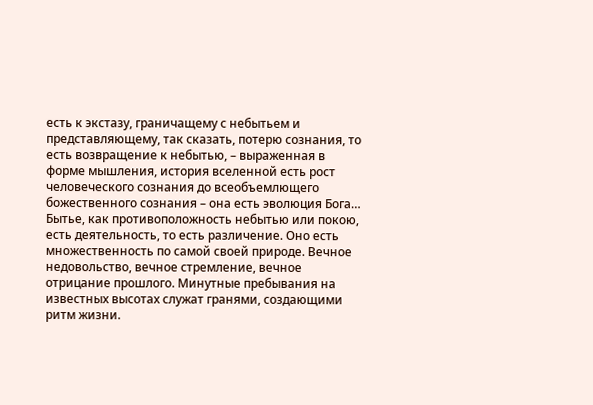есть к экстазу, граничащему с небытьем и представляющему, так сказать, потерю сознания, то есть возвращение к небытью, – выраженная в форме мышления, история вселенной есть рост человеческого сознания до всеобъемлющего божественного сознания – она есть эволюция Бога… Бытье, как противоположность небытью или покою, есть деятельность, то есть различение. Оно есть множественность по самой своей природе. Вечное недовольство, вечное стремление, вечное отрицание прошлого. Минутные пребывания на известных высотах служат гранями, создающими ритм жизни.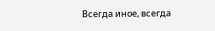Всегда иное, всегда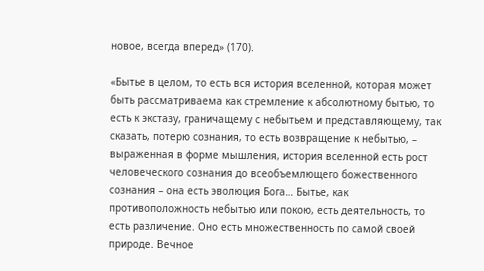новое, всегда вперед» (170).

«Бытье в целом, то есть вся история вселенной, которая может быть рассматриваема как стремление к абсолютному бытью, то есть к экстазу, граничащему с небытьем и представляющему, так сказать, потерю сознания, то есть возвращение к небытью, – выраженная в форме мышления, история вселенной есть рост человеческого сознания до всеобъемлющего божественного сознания – она есть эволюция Бога… Бытье, как противоположность небытью или покою, есть деятельность, то есть различение. Оно есть множественность по самой своей природе. Вечное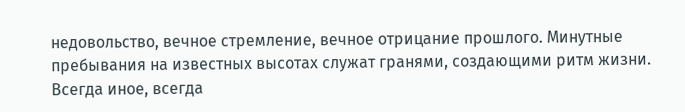недовольство, вечное стремление, вечное отрицание прошлого. Минутные пребывания на известных высотах служат гранями, создающими ритм жизни. Всегда иное, всегда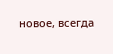новое, всегда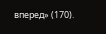вперед» (170).